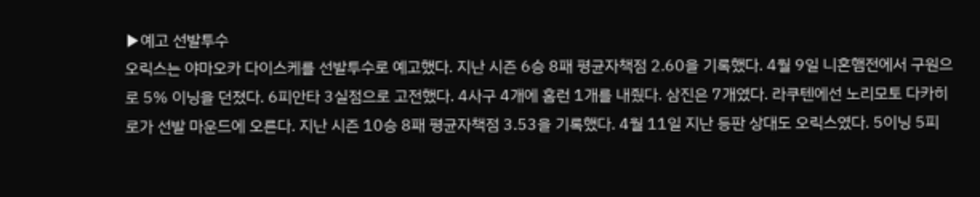▶예고 선발투수
오릭스는 야마오카 다이스케를 선발투수로 예고했다. 지난 시즌 6승 8패 평균자책점 2.60을 기록했다. 4월 9일 니혼햄전에서 구원으로 5% 이닝을 던졌다. 6피안타 3실점으로 고전했다. 4사구 4개에 홈런 1개를 내줬다. 삼진은 7개였다. 라쿠텐에선 노리모토 다카히로가 선발 마운드에 오른다. 지난 시즌 10승 8패 평균자책점 3.53을 기록했다. 4월 11일 지난 등판 상대도 오릭스였다. 5이닝 5피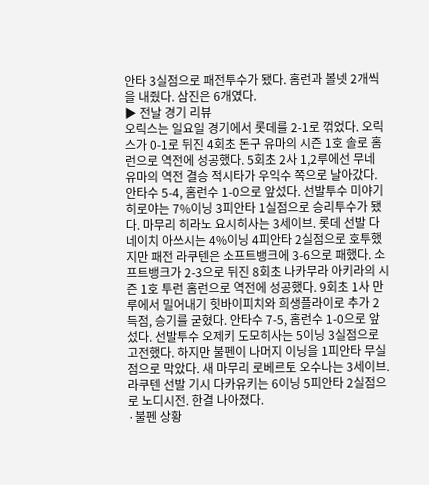안타 3실점으로 패전투수가 됐다. 홈런과 볼넷 2개씩을 내줬다. 삼진은 6개였다.
▶ 전날 경기 리뷰
오릭스는 일요일 경기에서 롯데를 2-1로 꺾었다. 오릭스가 0-1로 뒤진 4회초 돈구 유마의 시즌 1호 솔로 홈런으로 역전에 성공했다. 5회초 2사 1,2루에선 무네 유마의 역전 결승 적시타가 우익수 쪽으로 날아갔다. 안타수 5-4, 홈런수 1-0으로 앞섰다. 선발투수 미야기 히로야는 7%이닝 3피안타 1실점으로 승리투수가 됐다. 마무리 히라노 요시히사는 3세이브. 롯데 선발 다네이치 아쓰시는 4%이닝 4피안타 2실점으로 호투했지만 패전 라쿠텐은 소프트뱅크에 3-6으로 패했다. 소프트뱅크가 2-3으로 뒤진 8회초 나카무라 아키라의 시즌 1호 투런 홈런으로 역전에 성공했다. 9회초 1사 만루에서 밀어내기 힛바이피치와 희생플라이로 추가 2득점, 승기를 굳혔다. 안타수 7-5, 홈런수 1-0으로 앞섰다. 선발투수 오제키 도모히사는 5이닝 3실점으로 고전했다. 하지만 불펜이 나머지 이닝을 1피안타 무실점으로 막았다. 새 마무리 로베르토 오수나는 3세이브. 라쿠텐 선발 기시 다카유키는 6이닝 5피안타 2실점으로 노디시전. 한결 나아졌다.
·불펜 상황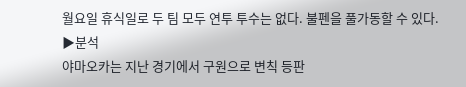월요일 휴식일로 두 팀 모두 연투 투수는 없다. 불펜을 풀가동할 수 있다.
▶분석
야마오카는 지난 경기에서 구원으로 변칙 등판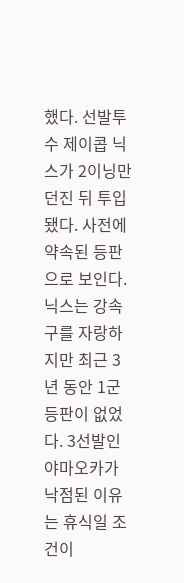했다. 선발투수 제이콥 닉스가 2이닝만 던진 뒤 투입됐다. 사전에 약속된 등판으로 보인다. 닉스는 강속구를 자랑하지만 최근 3년 동안 1군 등판이 없었다. 3선발인 야마오카가 낙점된 이유는 휴식일 조건이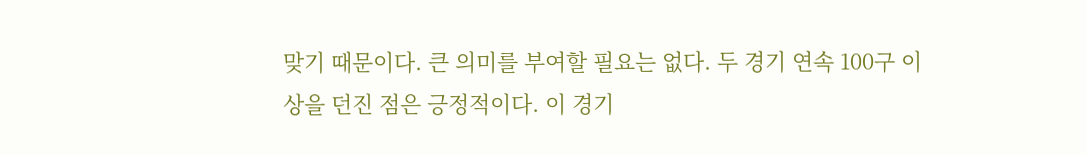맞기 때문이다. 큰 의미를 부여할 필요는 없다. 두 경기 연속 100구 이상을 던진 점은 긍정적이다. 이 경기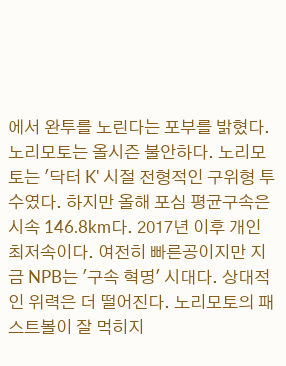에서 완투를 노린다는 포부를 밝혔다. 노리모토는 올시즌 불안하다. 노리모토는 '닥터 K' 시절 전형적인 구위형 투수였다. 하지만 올해 포심 평균구속은 시속 146.8km다. 2017년 이후 개인 최저속이다. 여전히 빠른공이지만 지금 NPB는 '구속 혁명' 시대다. 상대적인 위력은 더 떨어진다. 노리모토의 패스트볼이 잘 먹히지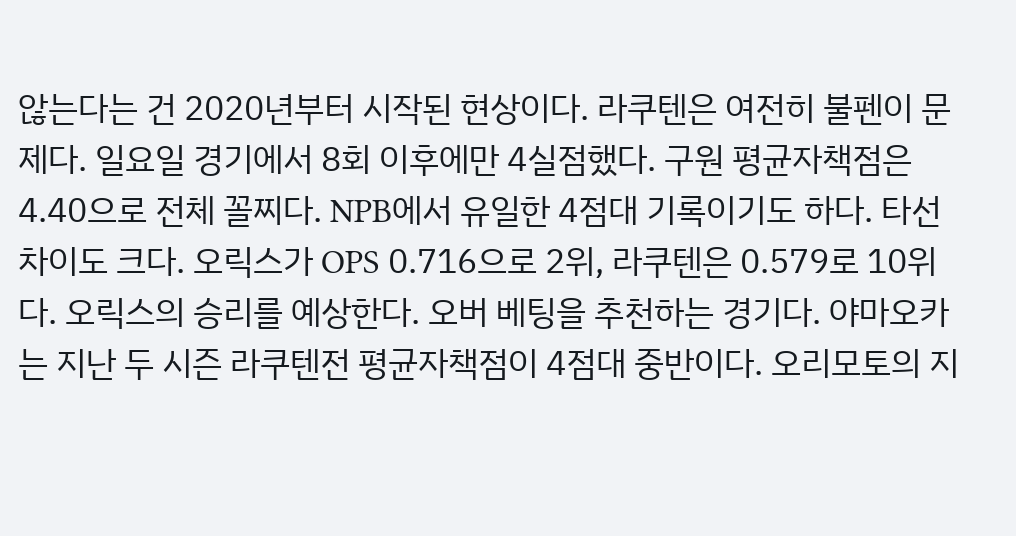않는다는 건 2020년부터 시작된 현상이다. 라쿠텐은 여전히 불펜이 문제다. 일요일 경기에서 8회 이후에만 4실점했다. 구원 평균자책점은 4.40으로 전체 꼴찌다. NPB에서 유일한 4점대 기록이기도 하다. 타선 차이도 크다. 오릭스가 OPS 0.716으로 2위, 라쿠텐은 0.579로 10위다. 오릭스의 승리를 예상한다. 오버 베팅을 추천하는 경기다. 야마오카는 지난 두 시즌 라쿠텐전 평균자책점이 4점대 중반이다. 오리모토의 지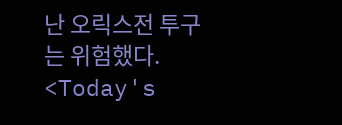난 오릭스전 투구는 위험했다.
<Today's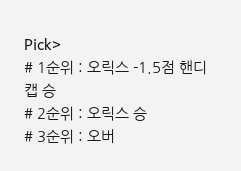Pick>
# 1순위 : 오릭스 -1.5점 핸디캡 승
# 2순위 : 오릭스 승
# 3순위 : 오버